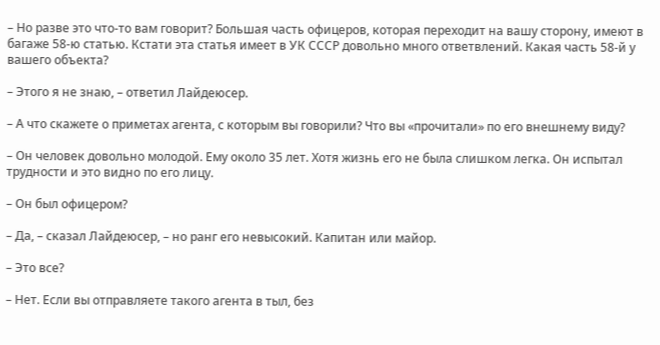– Но разве это что-то вам говорит? Большая часть офицеров, которая переходит на вашу сторону, имеют в багаже 58-ю статью. Кстати эта статья имеет в УК СССР довольно много ответвлений. Какая часть 58-й у вашего объекта?

– Этого я не знаю, – ответил Лайдеюсер.

– А что скажете о приметах агента, с которым вы говорили? Что вы «прочитали» по его внешнему виду?

– Он человек довольно молодой. Ему около 35 лет. Хотя жизнь его не была слишком легка. Он испытал трудности и это видно по его лицу.

– Он был офицером?

– Да, – сказал Лайдеюсер, – но ранг его невысокий. Капитан или майор.

– Это все?

– Нет. Если вы отправляете такого агента в тыл, без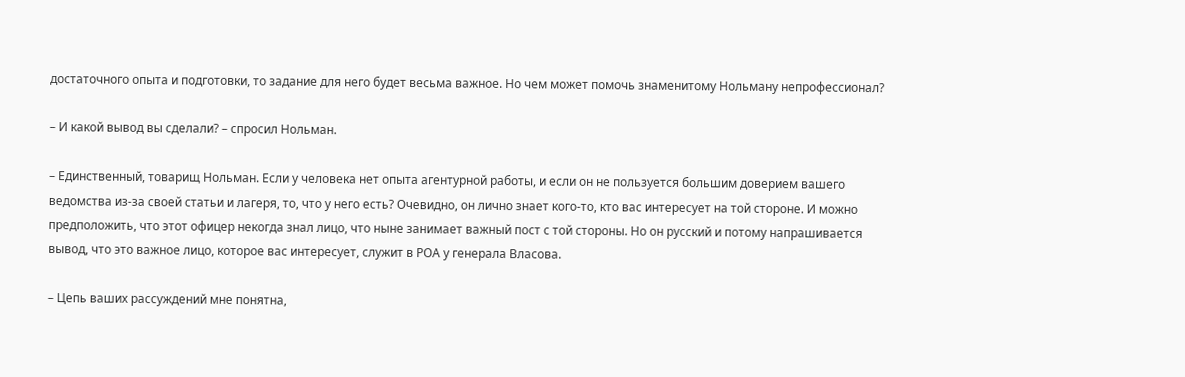достаточного опыта и подготовки, то задание для него будет весьма важное. Но чем может помочь знаменитому Нольману непрофессионал?

– И какой вывод вы сделали? – спросил Нольман.

– Единственный, товарищ Нольман. Если у человека нет опыта агентурной работы, и если он не пользуется большим доверием вашего ведомства из-за своей статьи и лагеря, то, что у него есть? Очевидно, он лично знает кого-то, кто вас интересует на той стороне. И можно предположить, что этот офицер некогда знал лицо, что ныне занимает важный пост с той стороны. Но он русский и потому напрашивается вывод, что это важное лицо, которое вас интересует, служит в РОА у генерала Власова.

– Цепь ваших рассуждений мне понятна,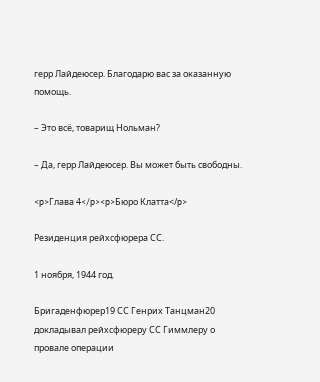герр Лайдеюсер. Благодарю вас за оказанную помощь.

– Это всё, товарищ Нольман?

– Да, герр Лайдеюсер. Вы может быть свободны.

<p>Глава 4</p><p>Бюро Клатта</p>

Резиденция рейхсфюрера СС.

1 ноября, 1944 год.

Бригаденфюрер19 СС Генрих Танцман20 докладывал рейхсфюреру СС Гиммлеру о провале операции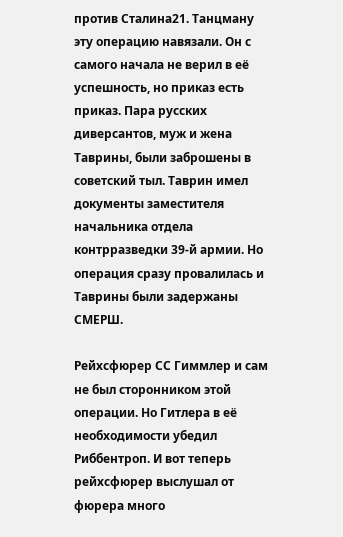против Сталина21. Танцману эту операцию навязали. Он с самого начала не верил в её успешность, но приказ есть приказ. Пара русских диверсантов, муж и жена Таврины, были заброшены в советский тыл. Таврин имел документы заместителя начальника отдела контрразведки 39-й армии. Но операция сразу провалилась и Таврины были задержаны СМЕРШ.

Рейхсфюрер СС Гиммлер и сам не был сторонником этой операции. Но Гитлера в её необходимости убедил Риббентроп. И вот теперь рейхсфюрер выслушал от фюрера много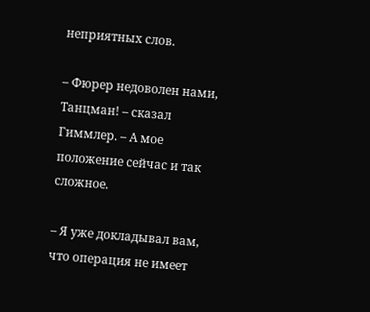неприятных слов.

– Фюрер недоволен нами, Танцман! – сказал Гиммлер. – А мое положение сейчас и так сложное.

– Я уже докладывал вам, что операция не имеет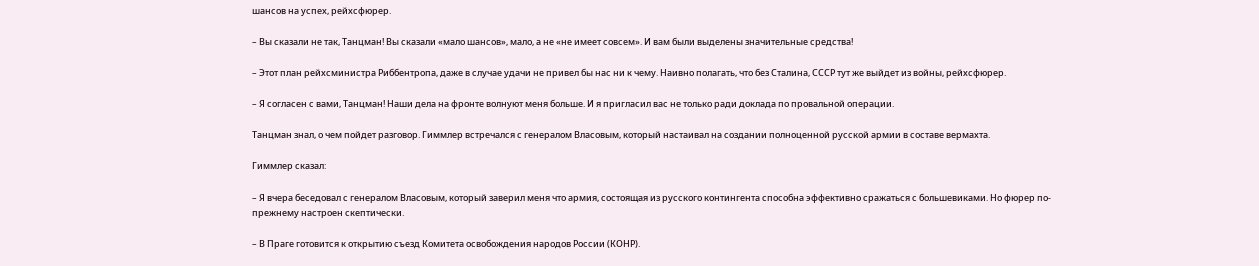шансов на успех, рейхсфюрер.

– Вы сказали не так, Танцман! Вы сказали «мало шансов», мало, а не «не имеет совсем». И вам были выделены значительные средства!

– Этот план рейхсминистра Риббентропа, даже в случае удачи не привел бы нас ни к чему. Наивно полагать, что без Сталина, СССР тут же выйдет из войны, рейхсфюрер.

– Я согласен с вами, Танцман! Наши дела на фронте волнуют меня больше. И я пригласил вас не только ради доклада по провальной операции.

Танцман знал, о чем пойдет разговор. Гиммлер встречался с генералом Власовым, который настаивал на создании полноценной русской армии в составе вермахта.

Гиммлер сказал:

– Я вчера беседовал с генералом Власовым, который заверил меня что армия, состоящая из русского контингента способна эффективно сражаться с большевиками. Но фюрер по-прежнему настроен скептически.

– В Праге готовится к открытию съезд Комитета освобождения народов России (КОНР).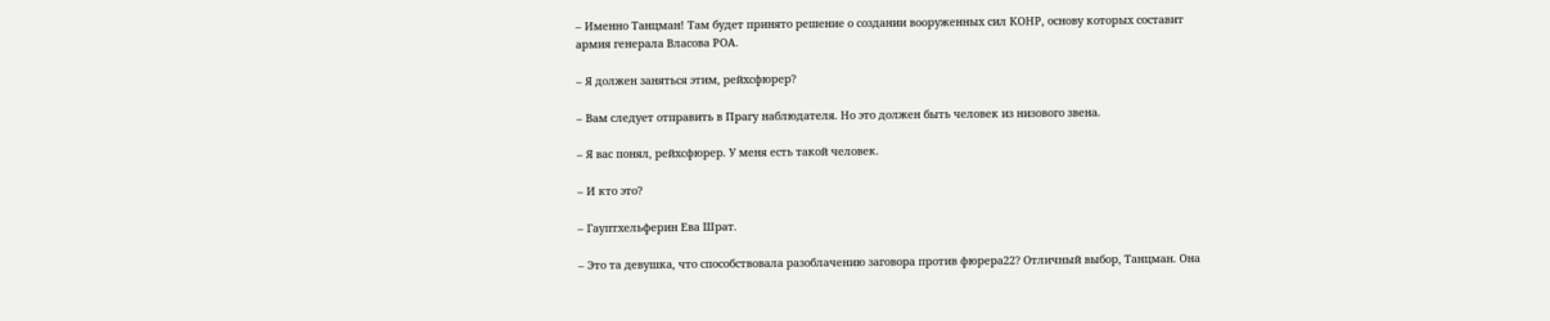– Именно Танцман! Там будет принято решение о создании вооруженных сил КОНР, основу которых составит армия генерала Власова РОА.

– Я должен заняться этим, рейхсфюрер?

– Вам следует отправить в Прагу наблюдателя. Но это должен быть человек из низового звена.

– Я вас понял, рейхсфюрер. У меня есть такой человек.

– И кто это?

– Гауптхельферин Ева Шрат.

– Это та девушка, что способствовала разоблачению заговора против фюрера22? Отличный выбор, Танцман. Она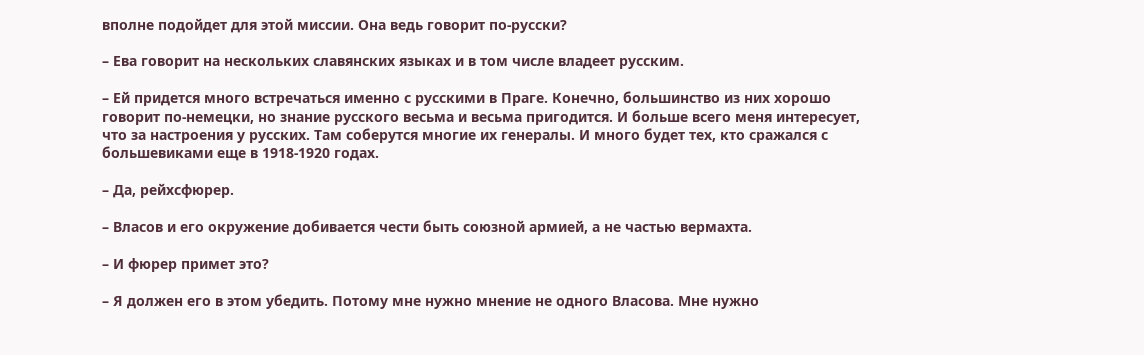вполне подойдет для этой миссии. Она ведь говорит по-русски?

– Ева говорит на нескольких славянских языках и в том числе владеет русским.

– Ей придется много встречаться именно с русскими в Праге. Конечно, большинство из них хорошо говорит по-немецки, но знание русского весьма и весьма пригодится. И больше всего меня интересует, что за настроения у русских. Там соберутся многие их генералы. И много будет тех, кто сражался с большевиками еще в 1918-1920 годах.

– Да, рейхсфюрер.

– Власов и его окружение добивается чести быть союзной армией, а не частью вермахта.

– И фюрер примет это?

– Я должен его в этом убедить. Потому мне нужно мнение не одного Власова. Мне нужно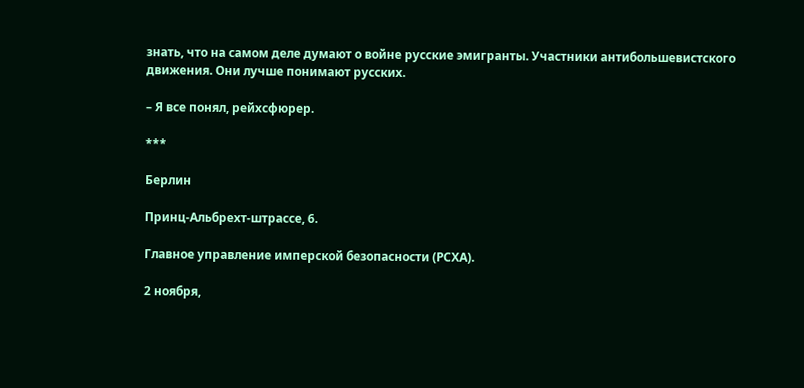знать, что на самом деле думают о войне русские эмигранты. Участники антибольшевистского движения. Они лучше понимают русских.

– Я все понял, рейхсфюрер.

***

Берлин

Принц-Альбрехт-штрассе, 6.

Главное управление имперской безопасности (РСХА).

2 ноября,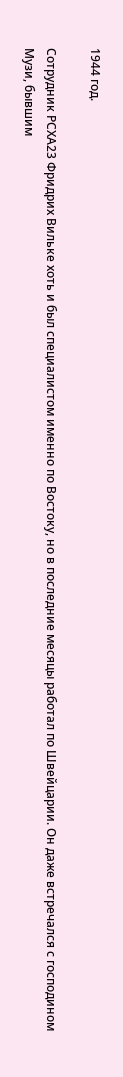1944 год.

Сотрудник РСХА23 Фридрих Вильке хоть и был специалистом именно по Востоку, но в последние месяцы работал по Швейцарии. Он даже встречался с господином Музи, бывшим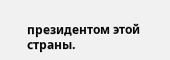президентом этой страны.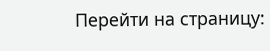Перейти на страницу: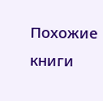Похожие книги